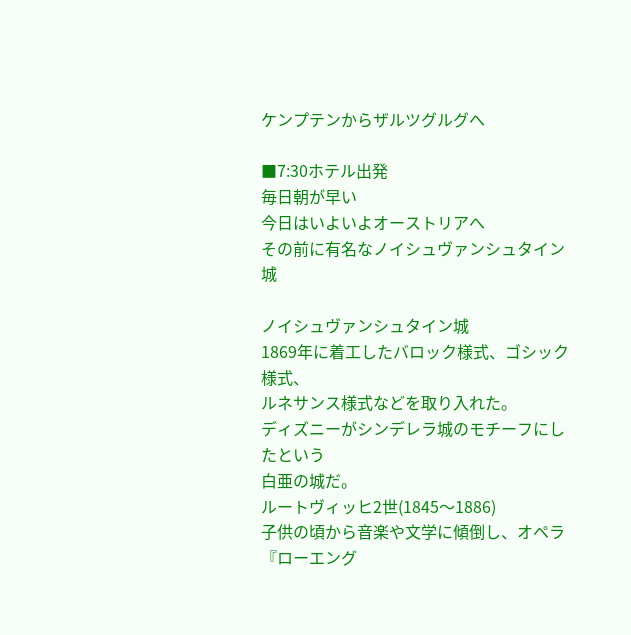ケンプテンからザルツグルグへ

■7:30ホテル出発
毎日朝が早い
今日はいよいよオーストリアへ
その前に有名なノイシュヴァンシュタイン城

ノイシュヴァンシュタイン城
1869年に着工したバロック様式、ゴシック様式、
ルネサンス様式などを取り入れた。
ディズニーがシンデレラ城のモチーフにしたという
白亜の城だ。
ルートヴィッヒ2世(1845〜1886)
子供の頃から音楽や文学に傾倒し、オペラ『ローエング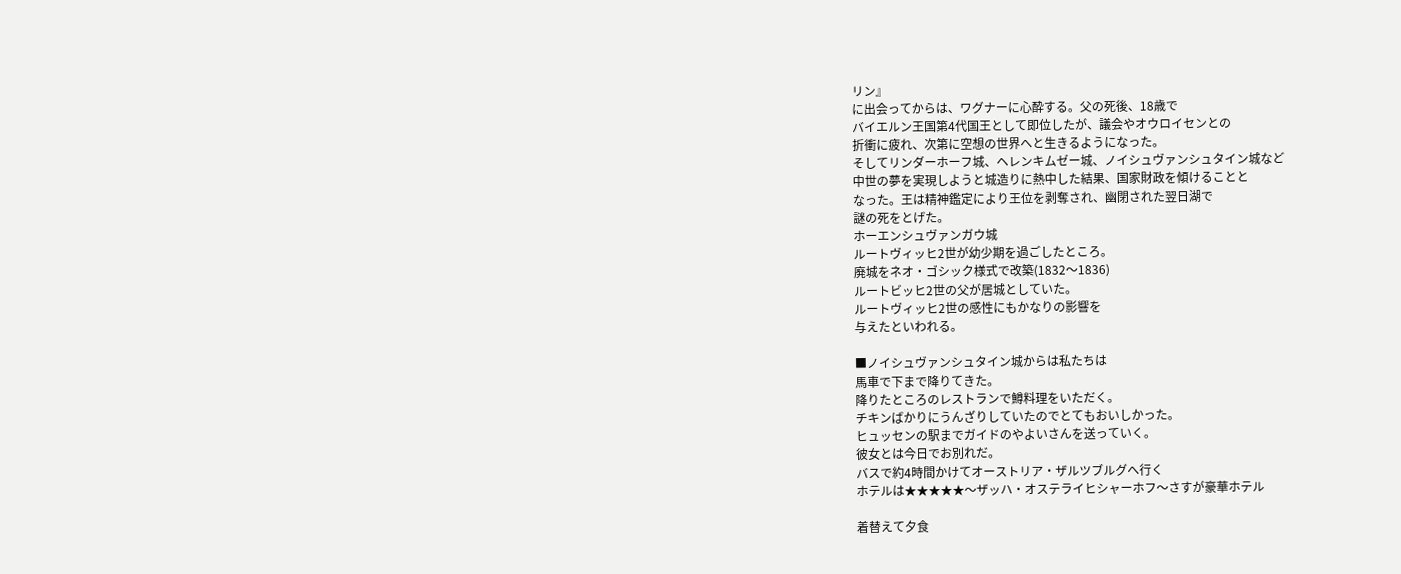リン』
に出会ってからは、ワグナーに心酔する。父の死後、18歳で
バイエルン王国第4代国王として即位したが、議会やオウロイセンとの
折衝に疲れ、次第に空想の世界へと生きるようになった。
そしてリンダーホーフ城、ヘレンキムゼー城、ノイシュヴァンシュタイン城など
中世の夢を実現しようと城造りに熱中した結果、国家財政を傾けることと
なった。王は精神鑑定により王位を剥奪され、幽閉された翌日湖で
謎の死をとげた。
ホーエンシュヴァンガウ城
ルートヴィッヒ2世が幼少期を過ごしたところ。
廃城をネオ・ゴシック様式で改築(1832〜1836)
ルートビッヒ2世の父が居城としていた。
ルートヴィッヒ2世の感性にもかなりの影響を
与えたといわれる。

■ノイシュヴァンシュタイン城からは私たちは
馬車で下まで降りてきた。
降りたところのレストランで鱒料理をいただく。
チキンばかりにうんざりしていたのでとてもおいしかった。
ヒュッセンの駅までガイドのやよいさんを送っていく。
彼女とは今日でお別れだ。
バスで約4時間かけてオーストリア・ザルツブルグへ行く
ホテルは★★★★★〜ザッハ・オステライヒシャーホフ〜さすが豪華ホテル

着替えて夕食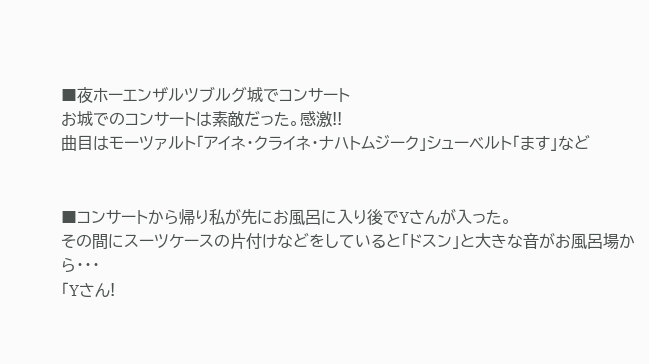■夜ホーエンザルツブルグ城でコンサート
お城でのコンサートは素敵だった。感激!!
曲目はモーツァルト「アイネ・クライネ・ナハトムジーク」シューベルト「ます」など


■コンサートから帰り私が先にお風呂に入り後でYさんが入った。
その間にスーツケースの片付けなどをしていると「ドスン」と大きな音がお風呂場から・・・
「Yさん!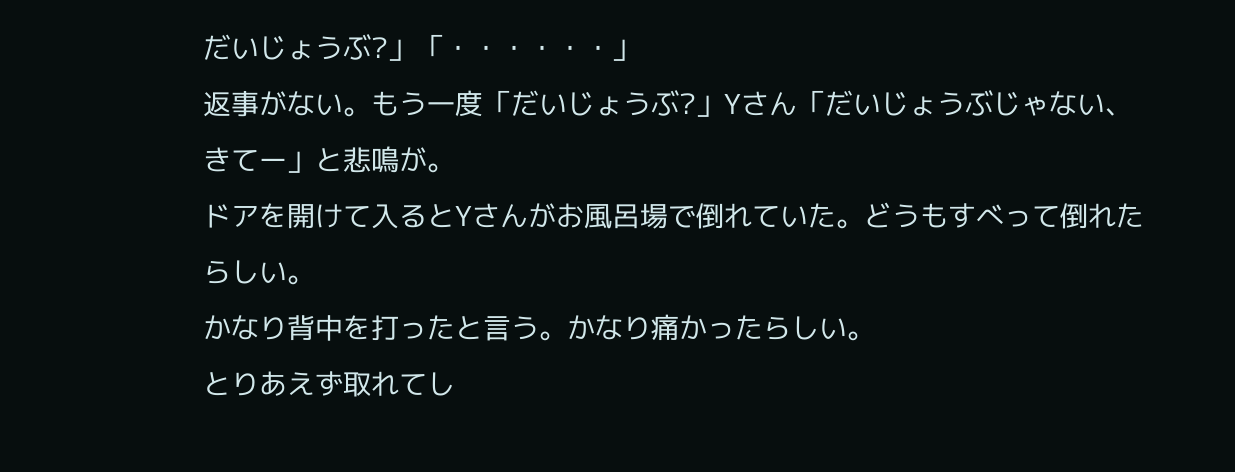だいじょうぶ?」「・・・・・・」
返事がない。もう一度「だいじょうぶ?」Yさん「だいじょうぶじゃない、きてー」と悲鳴が。
ドアを開けて入るとYさんがお風呂場で倒れていた。どうもすべって倒れたらしい。
かなり背中を打ったと言う。かなり痛かったらしい。
とりあえず取れてし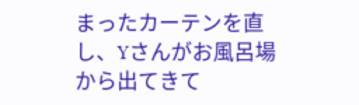まったカーテンを直し、Yさんがお風呂場から出てきて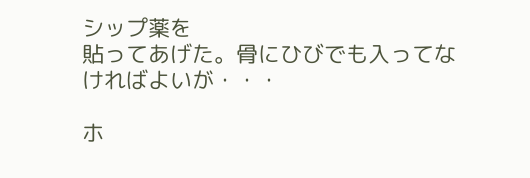シップ薬を
貼ってあげた。骨にひびでも入ってなければよいが・・・

ホ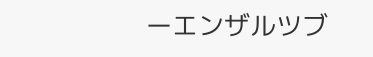ーエンザルツブ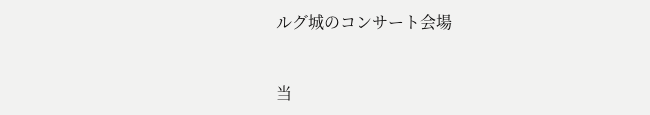ルグ城のコンサート会場


当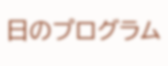日のプログラム